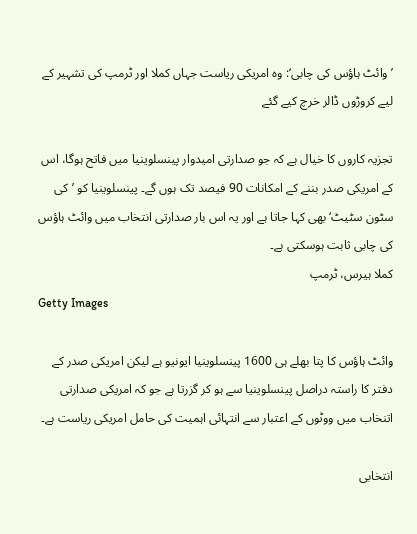’وائٹ ہاؤس کی چابی‘: وہ امریکی ریاست جہاں کملا اور ٹرمپ کی تشہیر کے لیے کروڑوں ڈالر خرچ کیے گئے

تجزیہ کاروں کا خیال ہے کہ جو صدارتی امیدوار پینسلوینیا میں فاتح ہوگا، اس کے امریکی صدر بننے کے امکانات 90 فیصد تک ہوں گے۔ پینسلوینیا کو ’کی سٹون سٹیٹ‘ بھی کہا جاتا ہے اور یہ اس بار صدارتی انتخاب میں وائٹ ہاؤس کی چابی ثابت ہوسکتی ہے۔
کملا ہیرس، ٹرمپ
Getty Images

وائٹ ہاؤس کا پتا بھلے ہی 1600 پینسلوینیا ایونیو ہے لیکن امریکی صدر کے دفتر کا راستہ دراصل پینسلوینیا سے ہو کر گزرتا ہے جو کہ امریکی صدارتی اتنخاب میں ووٹوں کے اعتبار سے انتہائی اہمیت کی حامل امریکی ریاست ہے۔

انتخابی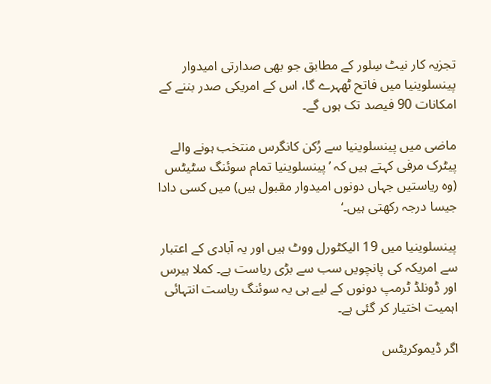تجزیہ کار نیٹ سِلور کے مطابق جو بھی صدارتی امیدوار پینسلوینیا میں فاتح ٹھہرے گا، اس کے امریکی صدر بننے کے امکانات 90 فیصد تک ہوں گے۔

ماضی میں پینسلوینیا سے رُکن کانگرس منتخب ہونے والے پیٹرک مرفی کہتے ہیں کہ ’پینسلوینیا تمام سوئنگ سٹیٹس (وہ ریاستیں جہاں دونوں امیدوار مقبول ہیں) میں کسی دادا جیسا درجہ رکھتی ہیں۔‘

پینسلوینیا میں 19 الیکٹورل ووٹ ہیں اور یہ آبادی کے اعتبار سے امریکہ کی پانچویں سب سے بڑی ریاست ہے۔ کملا ہیرس اور ڈونلڈ ٹرمپ دونوں کے لیے ہی یہ سوئنگ ریاست انتہائی اہمیت اختیار کر گئی ہے۔

اگر ڈیموکریٹس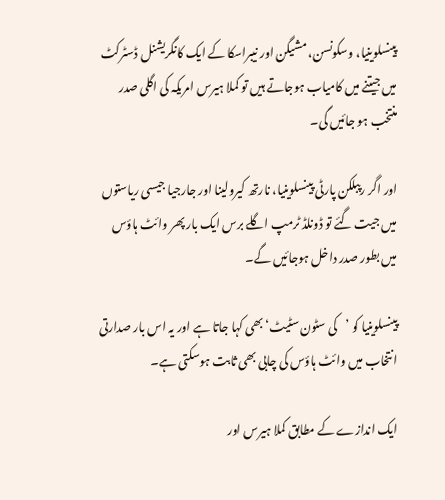پینسلوینیا، وسکونسن، مشیگن اور نیبراسکا کے ایک کانگریشنل ڈسٹرکٹ میں جیتنے میں کامیاب ہوجاتے ہیں تو کملا ہیرس امریکہ کی اگلی صدر منتخب ہو جائیں گی۔

اور اگر رپبلکن پارٹی پینسلوینیا، نارتھ کیرولینا اور جارجیا جیسی ریاستوں میں جیت گئے تو ڈونلڈ ٹرمپ اگلے برس ایک بار پھر وائٹ ہاؤس میں بطور صدر داخل ہوجائیں گے۔

پینسلوینیا کو ’کی سٹون سٹیٹ‘ بھی کہا جاتا ہے اور یہ اس بار صدارتی انتخاب میں وائٹ ہاؤس کی چابی بھی ثابت ہوسکتی ہے۔

ایک اندازے کے مطابق کملا ہیرس اور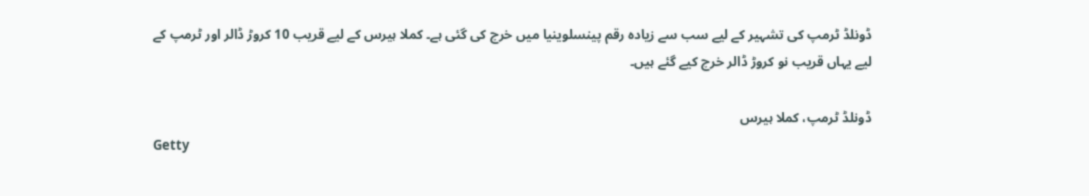ڈونلڈ ٹرمپ کی تشہیر کے لیے سب سے زیادہ رقم پینسلوینیا میں خرچ کی گئی ہے۔ کملا ہیرس کے لیے قریب 10 کروڑ ڈالر اور ٹرمپ کے لیے یہاں قریب نو کروڑ ڈالر خرچ کیے گئے ہیں۔

ڈونلڈ ٹرمپ، کملا ہیرس
Getty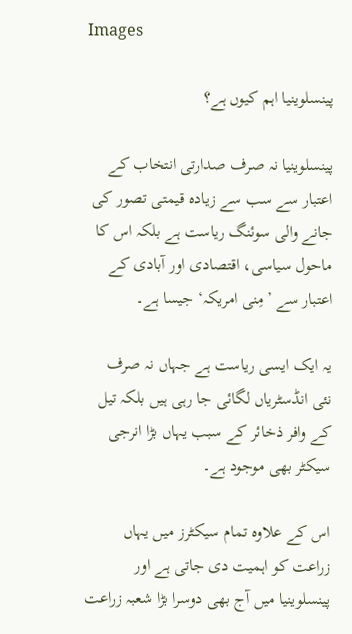Images

پینسلوینیا اہم کیوں ہے؟

پینسلوینیا نہ صرف صدارتی انتخاب کے اعتبار سے سب سے زیادہ قیمتی تصور کی جانے والی سوئنگ ریاست ہے بلکہ اس کا ماحول سیاسی، اقتصادی اور آبادی کے اعتبار سے ’مِنی امریکہ‘ جیسا ہے۔

یہ ایک ایسی ریاست ہے جہاں نہ صرف نئی انڈسٹریاں لگائی جا رہی ہیں بلکہ تیل کے وافر ذخائر کے سبب یہاں بڑا انرجی سیکٹر بھی موجود ہے۔

اس کے علاوہ تمام سیکٹرز میں یہاں زراعت کو اہمیت دی جاتی ہے اور پینسلوینیا میں آج بھی دوسرا بڑا شعبہ زراعت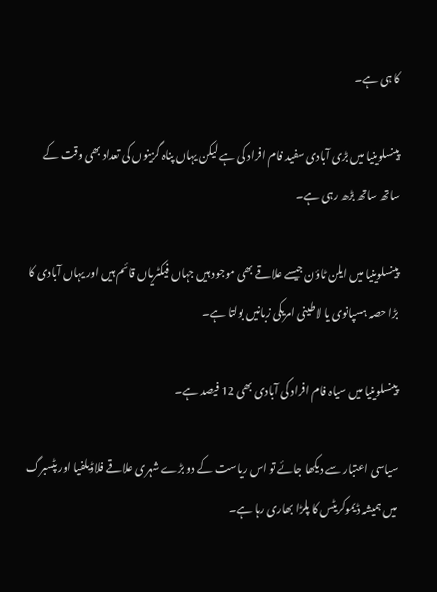کا ہی ہے۔

پینسلوینیا میں بڑی آبادی سفید فام افراد کی ہے لیکن یہاں پناہ گزینوں کی تعداد بھی وقت کے ساتھ ساتھ بڑھ رہی ہے۔

پینسلوینیا میں ایلن ٹاؤن جیسے علاقے بھی موجود ہیں جہاں فیکٹریاں قائم ہیں اور یہاں آبادی کا بڑا حصہ ہسپانوی یا لاطینی امریکی زبانیں بولتا ہے۔

پینسلوینیا میں سیاہ فام افراد کی آبادی بھی 12 فیصد ہے۔

سیاسی اعتبار سے دیکھا جائے تو اس ریاست کے دو بڑے شہری علاقے فلاڈیلفیا اور پٹسبرگ میں ہمیشہ ڈیموکریٹس کا پلڑا بھاری رہا ہے۔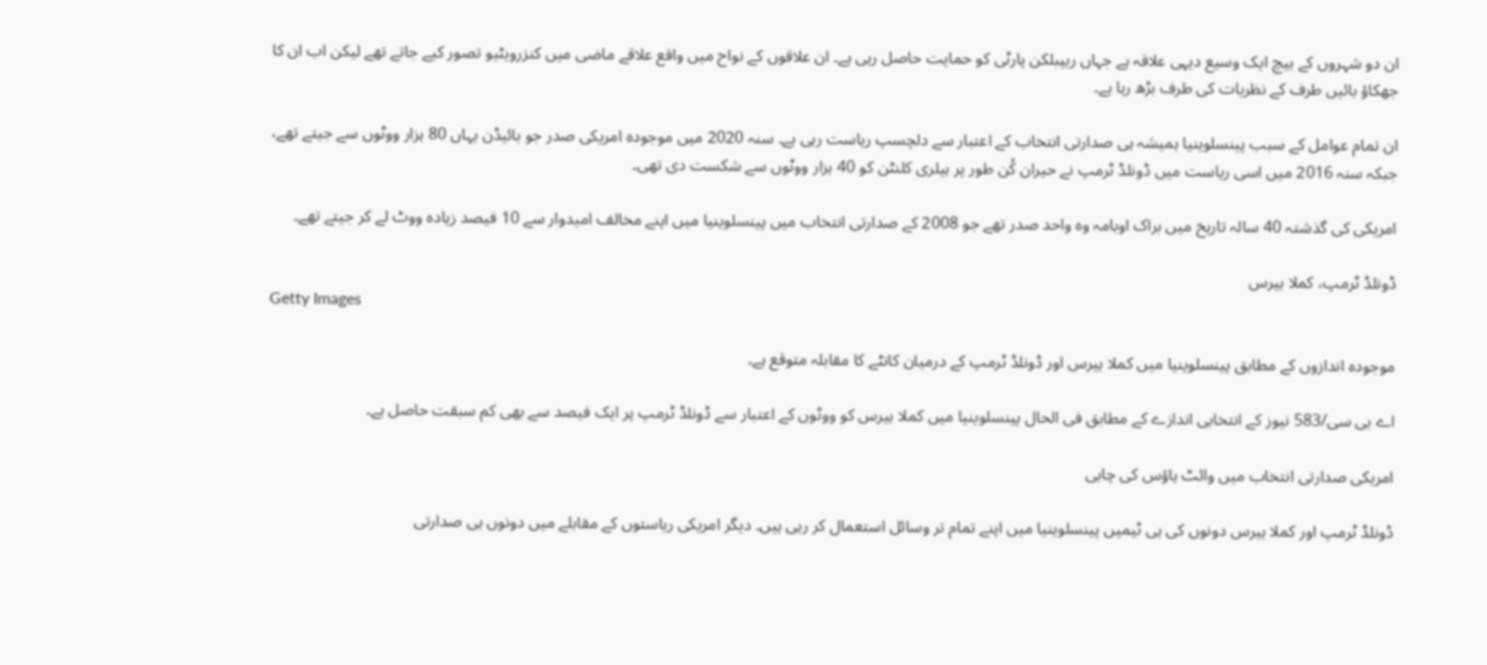ان دو شہروں کے بیچ ایک وسیع دیہی علاقہ ہے جہاں ریپبلکن پارٹی کو حمایت حاصل رہی ہے۔ ان علاقوں کے نواح میں واقع علاقے ماضی میں کنزرویٹیو تصور کیے جاتے تھے لیکن اب ان کا جھکاؤ بائیں طرف کے نظریات کی طرف بڑھ رہا ہے۔

ان تمام عوامل کے سبب پینسلوینیا ہمیشہ ہی صدارتی انتخاب کے اعتبار سے دلچسپ ریاست رہی ہے۔ سنہ 2020 میں موجودہ امریکی صدر جو بائیڈن یہاں 80 ہزار ووٹوں سے جیتے تھے، جبکہ سنہ 2016 میں اسی ریاست میں ڈونلڈ ٹرمپ نے حیران کُن طور پر ہیلری کلنٹن کو 40 ہزار ووٹوں سے شکست دی تھی۔

امریکی کی گذشتہ 40 سالہ تاریخ میں براک اوبامہ وہ واحد صدر تھے جو 2008 کے صدارتی انتخاب میں پینسلوینیا میں اپنے مخالف امیدوار سے 10 فیصد زیادہ ووٹ لے کر جیتے تھے۔

ڈونلڈ ٹرمپ، کملا ہیرس
Getty Images

موجودہ اندازوں کے مطابق پینسلوینیا میں کملا ہیرس اور ڈونلڈ ٹرمپ کے درمیان کانٹے کا مقابلہ متوقع ہے۔

اے بی سی/583 نیوز کے انتخابی اندازے کے مطابق فی الحال پینسلوینیا میں کملا ہیرس کو ووٹوں کے اعتبار سے ڈونلڈ ٹرمپ پر ایک فیصد سے بھی کم سبقت حاصل ہے۔

امریکی صدارتی انتخاب میں وائٹ ہاؤس کی چابی

ڈونلڈ ٹرمپ اور کملا ہیرس دونوں کی ہی ٹیمیں پینسلوینیا میں اپنے تمام تر وسائل استعمال کر رہی ہیں۔ دیگر امریکی ریاستوں کے مقابلے میں دونوں ہی صدارتی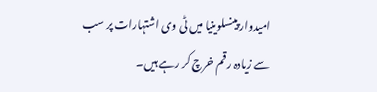امیدوار پینسلوینیا میں ٹی وی اشتہارات پر سب سے زیادہ رقم خرچ کر رہے ہیں۔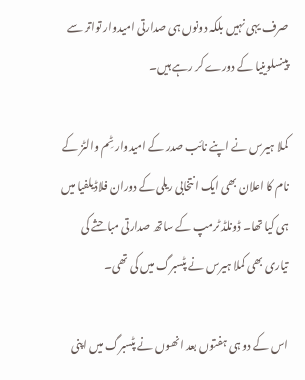صرف یہی نہیں بلکہ دونوں ہی صدارتی امیدوار تواتر سے پینسلوینیا کے دورے کر رہے ہیں۔

کملا ہیرس نے اپنے نائب صدر کے امیدوار ٹِم والٹز کے نام کا اعلان بھی ایک انتخابی ریلی کے دوران فلاڈیلفیا میں ہی کیا تھا۔ ڈونلڈ ٹرمپ کے ساتھ صدارتی مباحثے کی تیاری بھی کملا ہیرس نے پٹسبرگ میں کی تھی۔

اس کے دو ہی ہفتوں بعد انھوں نے پٹسبرگ میں اپنی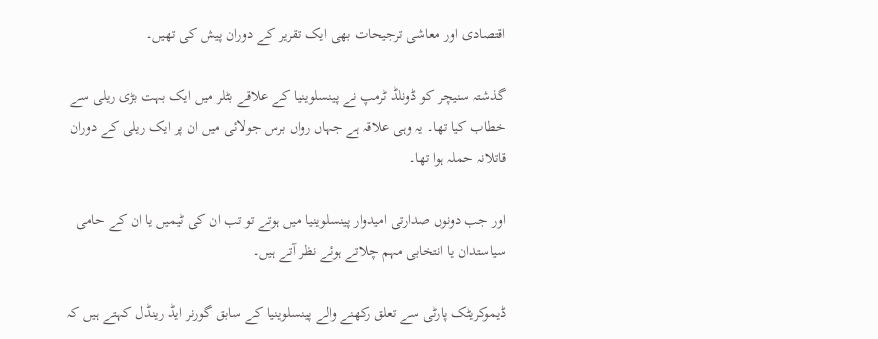اقتصادی اور معاشی ترجیحات بھی ایک تقریر کے دوران پیش کی تھیں۔

گذشتہ سنیچر کو ڈونلڈ ٹرمپ نے پینسلوینیا کے علاقے بٹلر میں ایک بہت بڑی ریلی سے خطاب کیا تھا۔ یہ وہی علاقہ ہے جہاں رواں برس جولائی میں ان پر ایک ریلی کے دوران قاتلانہ حملہ ہوا تھا۔

اور جب دونوں صدارتی امیدوار پینسلوینیا میں ہوتے تو تب ان کی ٹیمیں یا ان کے حامی سیاستدان یا انتخابی مہم چلاتے ہوئے نظر آتے ہیں۔

ڈیموکریٹک پارٹی سے تعلق رکھنے والے پینسلوینیا کے سابق گورنر ایڈ رینڈل کہتے ہیں کہ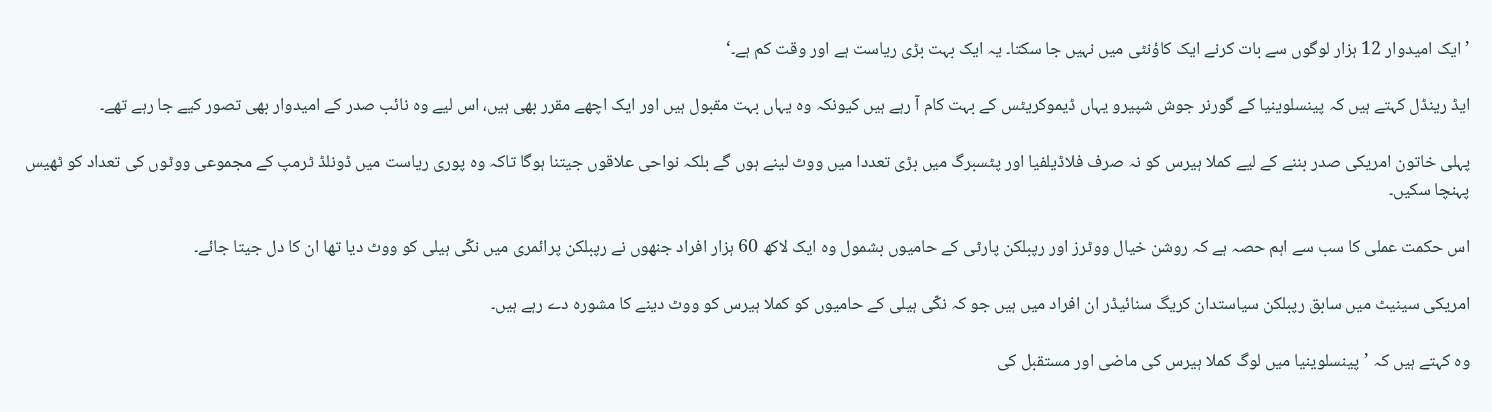’ایک امیدوار 12 ہزار لوگوں سے بات کرنے ایک کاؤنٹی میں نہیں جا سکتا۔ یہ ایک بہت بڑی ریاست ہے اور وقت کم ہے۔‘

ایڈ رینڈل کہتے ہیں کہ پینسلوینیا کے گورنر جوش شپیرو یہاں ڈیموکریٹس کے بہت کام آ رہے ہیں کیونکہ وہ یہاں بہت مقبول ہیں اور ایک اچھے مقرر بھی ہیں، اس لیے وہ نائب صدر کے امیدوار بھی تصور کیے جا رہے تھے۔

پہلی خاتون امریکی صدر بننے کے لیے کملا ہیرس کو نہ صرف فلاڈیلفیا اور پٹسبرگ میں بڑی تعددا میں ووٹ لینے ہوں گے بلکہ نواحی علاقوں جیتنا ہوگا تاکہ وہ پوری ریاست میں ڈونلڈ ٹرمپ کے مجموعی ووٹوں کی تعداد کو ٹھیس پہنچا سکیں۔

اس حکمت عملی کا سب سے اہم حصہ ہے کہ روشن خیال ووٹرز اور رپبلکن پارٹی کے حامیوں بشمول وہ ایک لاکھ 60 ہزار افراد جنھوں نے رپبلکن پرائمری میں نکّی ہیلی کو ووٹ دیا تھا ان کا دل جیتا جائے۔

امریکی سینیٹ میں سابق رپبلکن سیاستدان کریگ سنائیڈر ان افراد میں ہیں جو کہ نکّی ہیلی کے حامیوں کو کملا ہیرس کو ووٹ دینے کا مشورہ دے رہے ہیں۔

وہ کہتے ہیں کہ ’پینسلوینیا میں لوگ کملا ہیرس کی ماضی اور مستقبل کی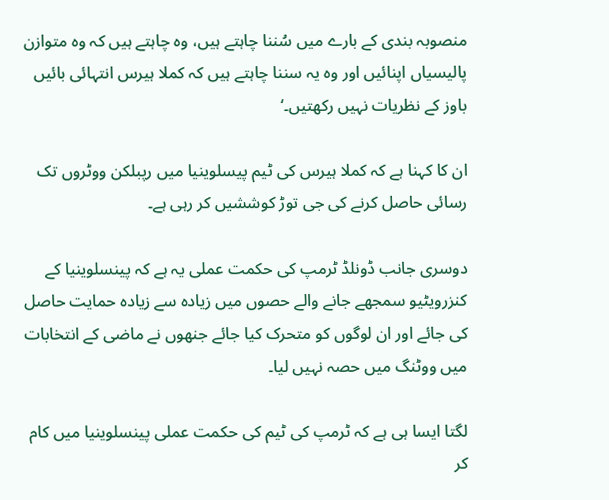منصوبہ بندی کے بارے میں سُننا چاہتے ہیں، وہ چاہتے ہیں کہ وہ متوازن پالیسیاں اپنائیں اور وہ یہ سننا چاہتے ہیں کہ کملا ہیرس انتہائی بائیں باوز کے نظریات نہیں رکھتیں۔‘

ان کا کہنا ہے کہ کملا ہیرس کی ٹیم پیسلوینیا میں رپبلکن ووٹروں تک رسائی حاصل کرنے کی جی توڑ کوششیں کر رہی ہے۔

دوسری جانب ڈونلڈ ٹرمپ کی حکمت عملی یہ ہے کہ پینسلوینیا کے کنزرویٹیو سمجھے جانے والے حصوں میں زیادہ سے زیادہ حمایت حاصل کی جائے اور ان لوگوں کو متحرک کیا جائے جنھوں نے ماضی کے انتخابات میں ووٹنگ میں حصہ نہیں لیا۔

لگتا ایسا ہی ہے کہ ٹرمپ کی ٹیم کی حکمت عملی پینسلوینیا میں کام کر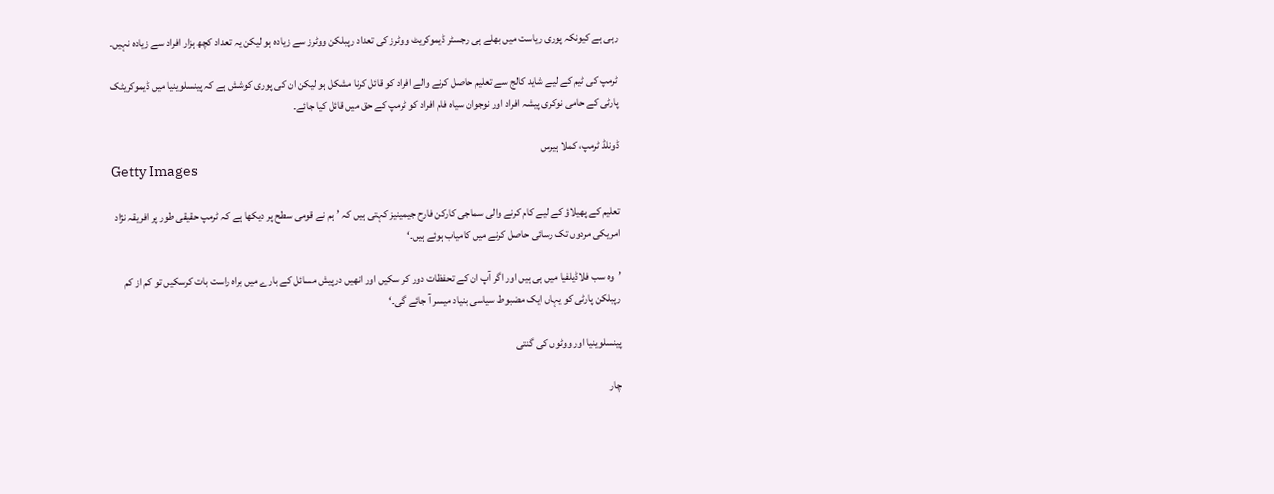رہی ہے کیونکہ پوری ریاست میں بھلے ہی رجسٹر ڈیموکریٹ ووٹرز کی تعداد رپبلکن ووٹرز سے زیادہ ہو لیکن یہ تعداد کچھ ہزار افراد سے زیادہ نہیں۔

ٹرمپ کی ٹیم کے لیے شاید کالج سے تعلیم حاصل کرنے والے افراد کو قائل کرنا مشکل ہو لیکن ان کی پوری کوشش ہے کہ پینسلوینیا میں ڈیموکریٹک پارٹی کے حامی نوکری پیشہ افراد اور نوجوان سیاہ فام افراد کو ٹرمپ کے حق میں قائل کیا جائے۔

ڈونلڈ ٹرمپ، کملا ہیرس
Getty Images

تعلیم کے پھیلاؤ کے لیے کام کرنے والی سماجی کارکن فارح جیمینیز کہتی ہیں کہ ’ہم نے قومی سطح پر دیکھا ہے کہ ٹرمپ حقیقی طور پر افریقہ نژاد امریکی مردوں تک رسائی حاصل کرنے میں کامیاب ہوئے ہیں۔‘

’وہ سب فلاڈیلفیا میں ہی ہیں اور اگر آپ ان کے تحفظات دور کر سکیں اور انھیں درپیش مسائل کے بارے میں براہ راست بات کرسکیں تو کم از کم رپبلکن پارٹی کو یہاں ایک مضبوط سیاسی بنیاد میسر آ جائے گی۔‘

پینسلوینیا اور ووٹوں کی گنتی

چار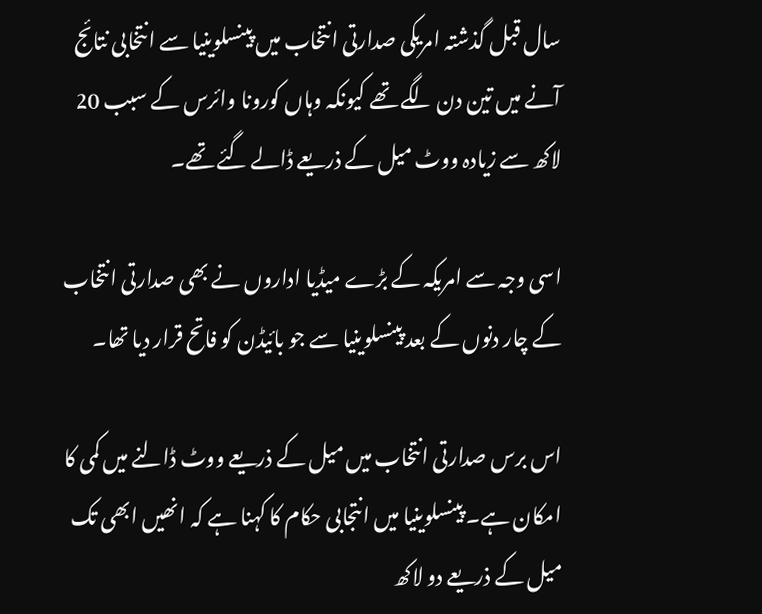سال قبل گذشتہ امریکی صدارتی انتخاب میں پینسلوینیا سے انتخابی نتائج آنے میں تین دن لگے تھے کیونکہ وہاں کورونا وائرس کے سبب 20 لاکھ سے زیادہ ووٹ میل کے ذریعے ڈالے گئے تھے۔

اسی وجہ سے امریکہ کے بڑے میڈیا اداروں نے بھی صدارتی انتخاب کے چار دنوں کے بعد پینسلوینیا سے جو بائیڈن کو فاتح قرار دیا تھا۔

اس برس صدارتی انتخاب میں میل کے ذریعے ووٹ ڈالنے میں کمی کا امکان ہے۔ پینسلوینیا میں انتجابی حکام کا کہنا ہے کہ انھیں ابھی تک میل کے ذریعے دو لاکھ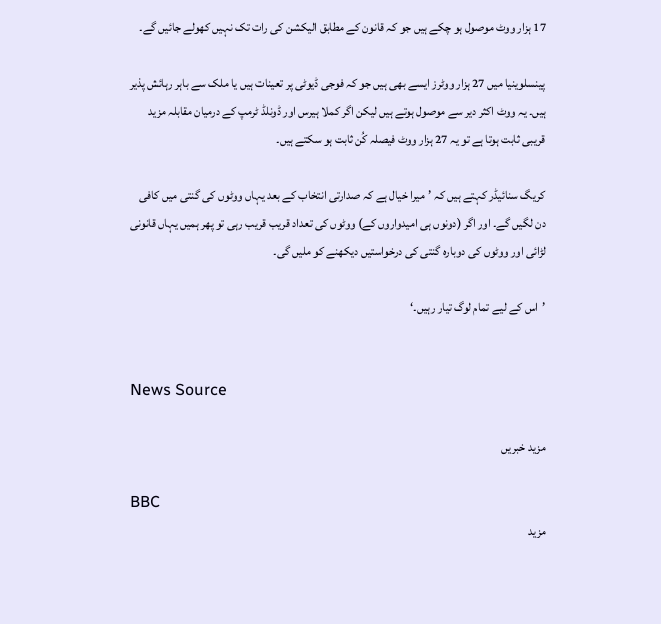17 ہزار ووٹ موصول ہو چکے ہیں جو کہ قانون کے مطابق الیکشن کی رات تک نہیں کھولے جائیں گے۔

پینسلوینیا میں 27 ہزار ووٹرز ایسے بھی ہیں جو کہ فوجی ڈیوٹی پر تعینات ہیں یا ملک سے باہر رہائش پذیر ہیں۔ یہ ووٹ اکثر دیر سے موصول ہوتے ہیں لیکن اگر کملا ہیرس اور ڈونلڈ ٹرمپ کے درمیان مقابلہ مزید قریبی ثابت ہوتا ہے تو یہ 27 ہزار ووٹ فیصلہ کُن ثابت ہو سکتے ہیں۔

کریگ سنائیڈر کہتے ہیں کہ ’میرا خیال ہے کہ صدارتی انتخاب کے بعد یہاں ووٹوں کی گنتی میں کافی دن لگیں گے۔ اور اگر (دونوں ہی امیدواروں کے) ووٹوں کی تعداد قریب قریب رہی تو پھر ہمیں یہاں قانونی لڑائی اور ووٹوں کی دوبارہ گنتی کی درخواستیں دیکھنے کو ملیں گی۔

’اس کے لیے تمام لوگ تیار رہیں۔‘


News Source

مزید خبریں

BBC
مزید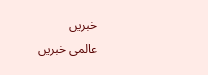خبریں
عالمی خبریں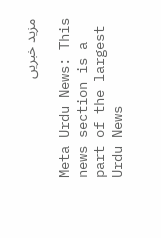مزید خبریں

Meta Urdu News: This news section is a part of the largest Urdu News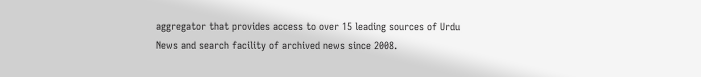aggregator that provides access to over 15 leading sources of Urdu News and search facility of archived news since 2008.